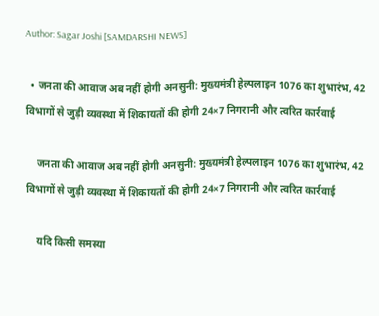Author: Sagar Joshi [SAMDARSHI NEWS]

  • जनता की आवाज अब नहीं होगी अनसुनी: मुख्यमंत्री हेल्पलाइन 1076 का शुभारंभ, 42 विभागों से जुड़ी व्यवस्था में शिकायतों की होगी 24×7 निगरानी और त्वरित कार्रवाई

    जनता की आवाज अब नहीं होगी अनसुनी: मुख्यमंत्री हेल्पलाइन 1076 का शुभारंभ, 42 विभागों से जुड़ी व्यवस्था में शिकायतों की होगी 24×7 निगरानी और त्वरित कार्रवाई

    यदि किसी समस्या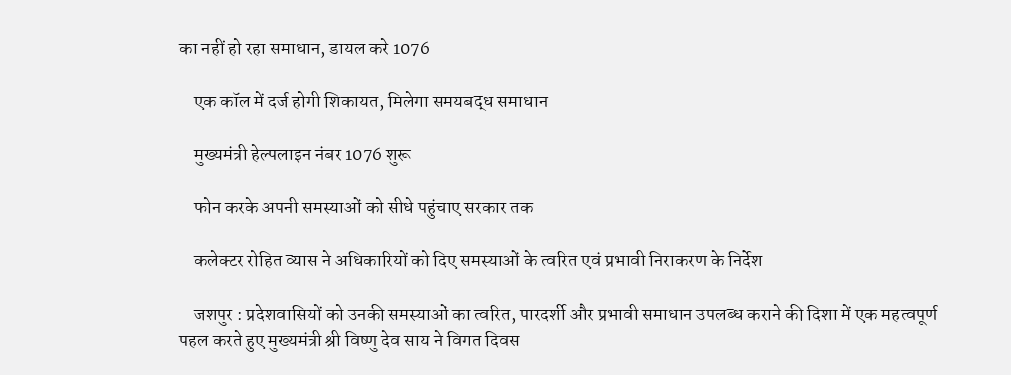का नहीं हो रहा समाधान, डायल करे 1076

    एक कॉल में दर्ज होगी शिकायत, मिलेगा समयबद्ध समाधान

    मुख्यमंत्री हेल्पलाइन नंबर 1076 शुरू

    फोन करके अपनी समस्याओं को सीधे पहुंचाए सरकार तक

    कलेक्टर रोहित व्यास ने अधिकारियों को दिए समस्याओं के त्वरित एवं प्रभावी निराकरण के निर्देश

    जशपुर : प्रदेशवासियों को उनकी समस्याओं का त्वरित, पारदर्शी और प्रभावी समाधान उपलब्ध कराने की दिशा में एक महत्वपूर्ण पहल करते हुए मुख्यमंत्री श्री विष्णु देव साय ने विगत दिवस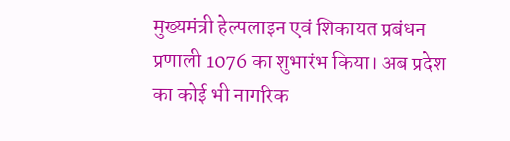मुख्यमंत्री हेल्पलाइन एवं शिकायत प्रबंधन प्रणाली 1076 का शुभारंभ किया। अब प्रदेश का कोई भी नागरिक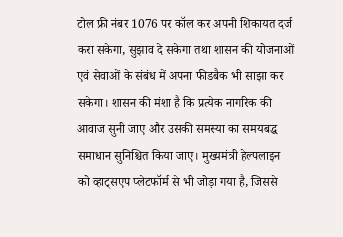टोल फ्री नंबर 1076 पर कॉल कर अपनी शिकायत दर्ज करा सकेगा, सुझाव दे सकेगा तथा शासन की योजनाओं एवं सेवाओं के संबंध में अपना फीडबैक भी साझा कर सकेगा। शासन की मंशा है कि प्रत्येक नागरिक की आवाज सुनी जाए और उसकी समस्या का समयबद्ध समाधान सुनिश्चित किया जाए। मुख्यमंत्री हेल्पलाइन को व्हाट्सएप प्लेटफॉर्म से भी जोड़ा गया है, जिससे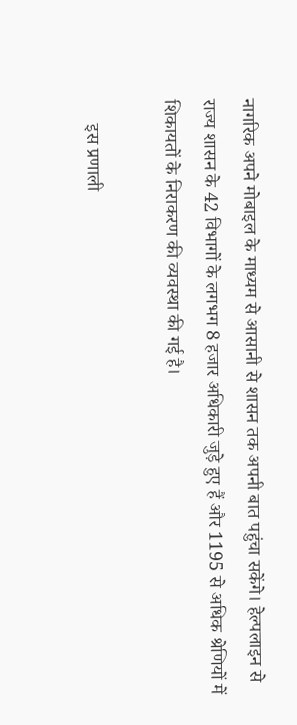नागरिक अपने मोबाइल के माध्यम से आसानी से शासन तक अपनी बात पहुंचा सकेंगे। हेल्पलाइन से राज्य शासन के 42 विभागों के लगभग 8 हजार अधिकारी जुड़े हुए हैं और 1195 से अधिक श्रेणियों में शिकायतों के निराकरण की व्यवस्था की गई है।

     इस प्रणाली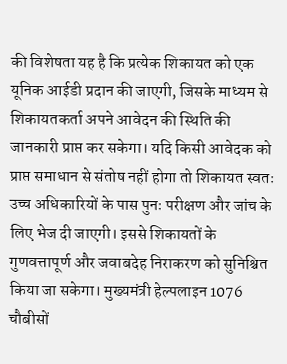की विशेषता यह है कि प्रत्येक शिकायत को एक यूनिक आईडी प्रदान की जाएगी, जिसके माध्यम से शिकायतकर्ता अपने आवेदन की स्थिति की जानकारी प्राप्त कर सकेगा। यदि किसी आवेदक को प्राप्त समाधान से संतोष नहीं होगा तो शिकायत स्वतः उच्च अधिकारियों के पास पुनः परीक्षण और जांच के लिए भेज दी जाएगी। इससे शिकायतों के गुणवत्तापूर्ण और जवाबदेह निराकरण को सुनिश्चित किया जा सकेगा। मुख्यमंत्री हेल्पलाइन 1076 चौबीसों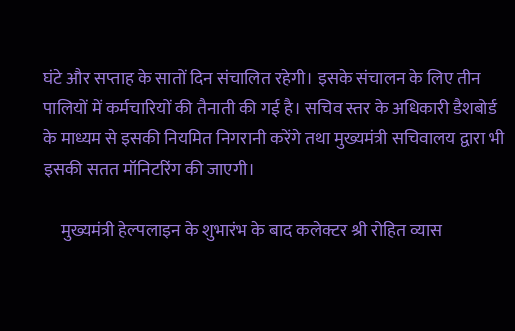घंटे और सप्ताह के सातों दिन संचालित रहेगी। इसके संचालन के लिए तीन पालियों में कर्मचारियों की तैनाती की गई है। सचिव स्तर के अधिकारी डैशबोर्ड के माध्यम से इसकी नियमित निगरानी करेंगे तथा मुख्यमंत्री सचिवालय द्वारा भी इसकी सतत मॉनिटरिंग की जाएगी।

     मुख्यमंत्री हेल्पलाइन के शुभारंभ के बाद कलेक्टर श्री रोहित व्यास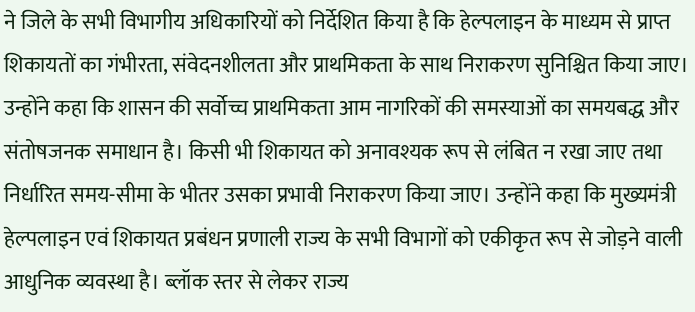ने जिले के सभी विभागीय अधिकारियों को निर्देशित किया है कि हेल्पलाइन के माध्यम से प्राप्त शिकायतों का गंभीरता, संवेदनशीलता और प्राथमिकता के साथ निराकरण सुनिश्चित किया जाए। उन्होंने कहा कि शासन की सर्वोच्च प्राथमिकता आम नागरिकों की समस्याओं का समयबद्ध और संतोषजनक समाधान है। किसी भी शिकायत को अनावश्यक रूप से लंबित न रखा जाए तथा निर्धारित समय-सीमा के भीतर उसका प्रभावी निराकरण किया जाए। उन्होंने कहा कि मुख्यमंत्री हेल्पलाइन एवं शिकायत प्रबंधन प्रणाली राज्य के सभी विभागों को एकीकृत रूप से जोड़ने वाली आधुनिक व्यवस्था है। ब्लॉक स्तर से लेकर राज्य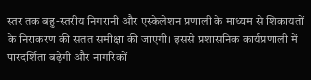स्तर तक बहु-स्तरीय निगरानी और एस्केलेशन प्रणाली के माध्यम से शिकायतों के निराकरण की सतत समीक्षा की जाएगी। इससे प्रशासनिक कार्यप्रणाली में पारदर्शिता बढ़ेगी और नागरिकों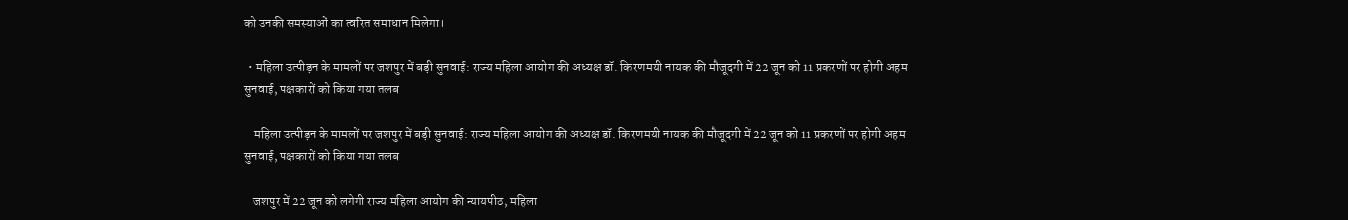को उनकी समस्याओं का त्वरित समाधान मिलेगा।

  • महिला उत्पीड़न के मामलों पर जशपुर में बड़ी सुनवाई: राज्य महिला आयोग की अध्यक्ष डॉ. किरणमयी नायक की मौजूदगी में 22 जून को 11 प्रकरणों पर होगी अहम सुनवाई, पक्षकारों को किया गया तलब

    महिला उत्पीड़न के मामलों पर जशपुर में बड़ी सुनवाई: राज्य महिला आयोग की अध्यक्ष डॉ. किरणमयी नायक की मौजूदगी में 22 जून को 11 प्रकरणों पर होगी अहम सुनवाई, पक्षकारों को किया गया तलब

    जशपुर में 22 जून को लगेगी राज्य महिला आयोग की न्यायपीठ, महिला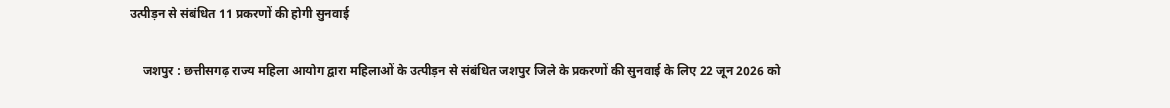उत्पीड़न से संबंधित 11 प्रकरणों की होगी सुनवाई

    जशपुर : छत्तीसगढ़ राज्य महिला आयोग द्वारा महिलाओं के उत्पीड़न से संबंधित जशपुर जिले के प्रकरणों की सुनवाई के लिए 22 जून 2026 को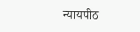न्यायपीठ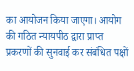का आयोजन किया जाएगा। आयोग की गठित न्यायपीठ द्वारा प्राप्त प्रकरणों की सुनवाई कर संबंधित पक्षों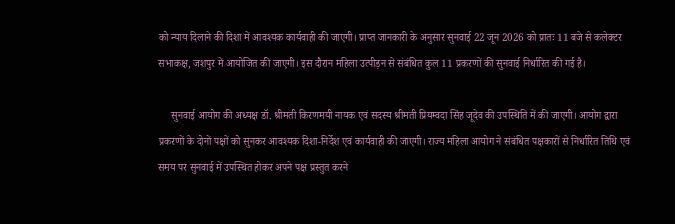को न्याय दिलाने की दिशा में आवश्यक कार्यवाही की जाएगी। प्राप्त जानकारी के अनुसार सुनवाई 22 जून 2026 को प्रातः 11 बजे से कलेक्टर सभाकक्ष, जशपुर में आयोजित की जाएगी। इस दौरान महिला उत्पीड़न से संबंधित कुल 11 प्रकरणों की सुनवाई निर्धारित की गई है।

     सुनवाई आयोग की अध्यक्ष डॉ. श्रीमती किरणमयी नायक एवं सदस्य श्रीमती प्रियम्वदा सिंह जूदेव की उपस्थिति में की जाएगी। आयोग द्वारा प्रकरणों के दोनों पक्षों को सुनकर आवश्यक दिशा-निर्देश एवं कार्यवाही की जाएगी। राज्य महिला आयोग ने संबंधित पक्षकारों से निर्धारित तिथि एवं समय पर सुनवाई में उपस्थित होकर अपने पक्ष प्रस्तुत करने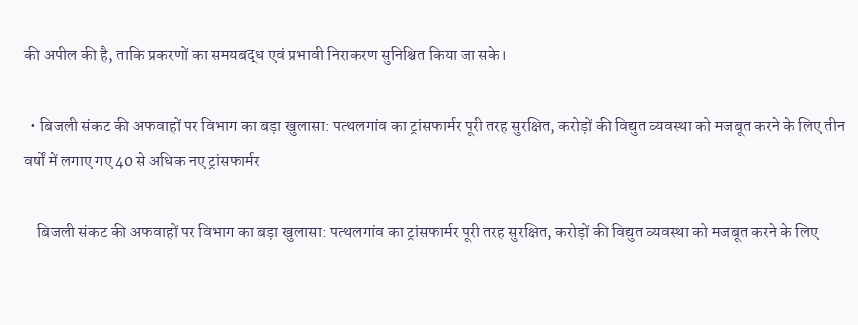की अपील की है, ताकि प्रकरणों का समयबद्ध एवं प्रभावी निराकरण सुनिश्चित किया जा सके।

  • बिजली संकट की अफवाहों पर विभाग का बड़ा खुलासा: पत्थलगांव का ट्रांसफार्मर पूरी तरह सुरक्षित, करोड़ों की विद्युत व्यवस्था को मजबूत करने के लिए तीन वर्षों में लगाए गए 40 से अधिक नए ट्रांसफार्मर

    बिजली संकट की अफवाहों पर विभाग का बड़ा खुलासा: पत्थलगांव का ट्रांसफार्मर पूरी तरह सुरक्षित, करोड़ों की विद्युत व्यवस्था को मजबूत करने के लिए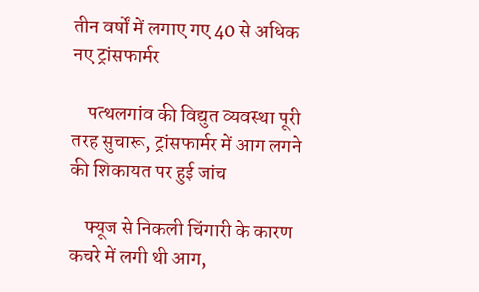तीन वर्षों में लगाए गए 40 से अधिक नए ट्रांसफार्मर

    पत्थलगांव की विद्युत व्यवस्था पूरी तरह सुचारू, ट्रांसफार्मर में आग लगने की शिकायत पर हुई जांच

    फ्यूज से निकली चिंगारी के कारण कचरे में लगी थी आग,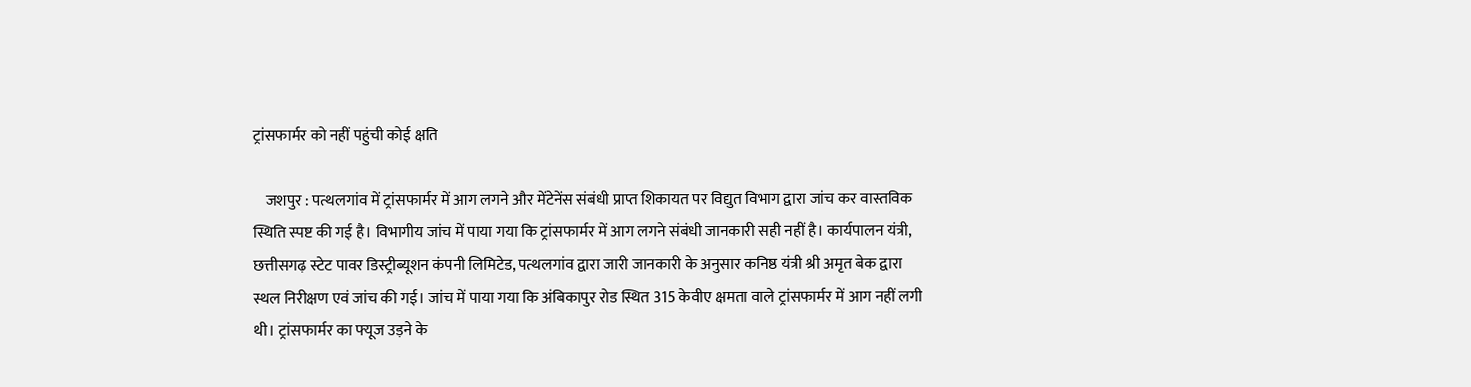ट्रांसफार्मर को नहीं पहुंची कोई क्षति

    जशपुर : पत्थलगांव में ट्रांसफार्मर में आग लगने और मेंटेनेंस संबंधी प्राप्त शिकायत पर विद्युत विभाग द्वारा जांच कर वास्तविक स्थिति स्पष्ट की गई है। विभागीय जांच में पाया गया कि ट्रांसफार्मर में आग लगने संबंधी जानकारी सही नहीं है। कार्यपालन यंत्री, छत्तीसगढ़ स्टेट पावर डिस्ट्रीब्यूशन कंपनी लिमिटेड, पत्थलगांव द्वारा जारी जानकारी के अनुसार कनिष्ठ यंत्री श्री अमृत बेक द्वारा स्थल निरीक्षण एवं जांच की गई। जांच में पाया गया कि अंबिकापुर रोड स्थित 315 केवीए क्षमता वाले ट्रांसफार्मर में आग नहीं लगी थी। ट्रांसफार्मर का फ्यूज उड़ने के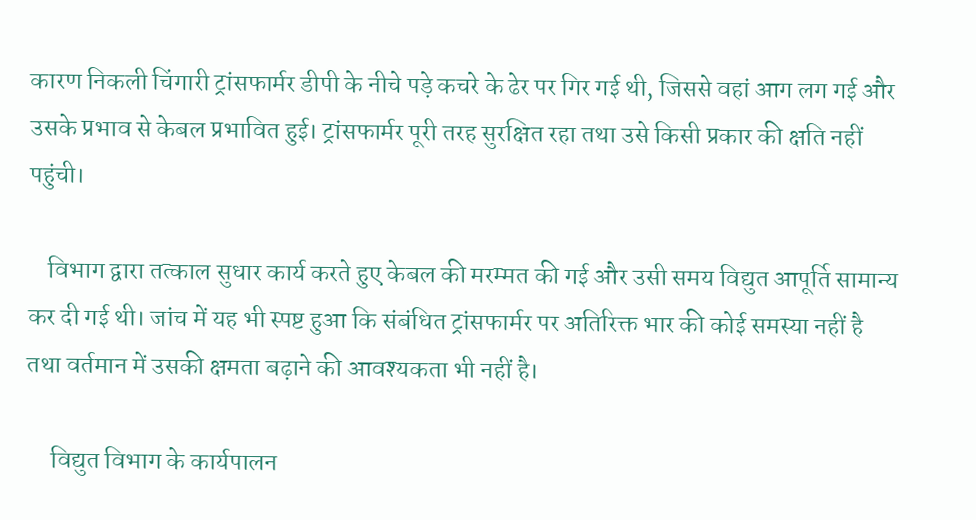कारण निकली चिंगारी ट्रांसफार्मर डीपी के नीचे पड़े कचरे के ढेर पर गिर गई थी, जिससे वहां आग लग गई और उसके प्रभाव से केबल प्रभावित हुई। ट्रांसफार्मर पूरी तरह सुरक्षित रहा तथा उसे किसी प्रकार की क्षति नहीं पहुंची।

    विभाग द्वारा तत्काल सुधार कार्य करते हुए केबल की मरम्मत की गई और उसी समय विद्युत आपूर्ति सामान्य कर दी गई थी। जांच में यह भी स्पष्ट हुआ कि संबंधित ट्रांसफार्मर पर अतिरिक्त भार की कोई समस्या नहीं है तथा वर्तमान में उसकी क्षमता बढ़ाने की आवश्यकता भी नहीं है।

     विद्युत विभाग के कार्यपालन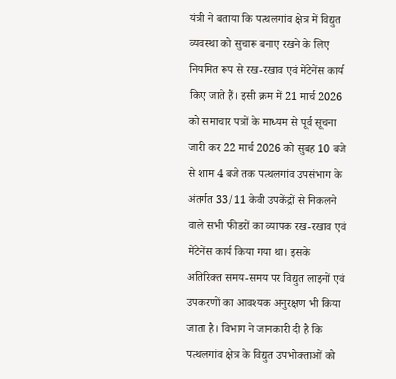यंत्री ने बताया कि पत्थलगांव क्षेत्र में विद्युत व्यवस्था को सुचारू बनाए रखने के लिए नियमित रूप से रख-रखाव एवं मेंटेनेंस कार्य किए जाते हैं। इसी क्रम में 21 मार्च 2026 को समाचार पत्रों के माध्यम से पूर्व सूचना जारी कर 22 मार्च 2026 को सुबह 10 बजे से शाम 4 बजे तक पत्थलगांव उपसंभाग के अंतर्गत 33/11 केवी उपकेंद्रों से निकलने वाले सभी फीडरों का व्यापक रख-रखाव एवं मेंटेनेंस कार्य किया गया था। इसके अतिरिक्त समय-समय पर विद्युत लाइनों एवं उपकरणों का आवश्यक अनुरक्षण भी किया जाता है। विभाग ने जानकारी दी है कि पत्थलगांव क्षेत्र के विद्युत उपभोक्ताओं को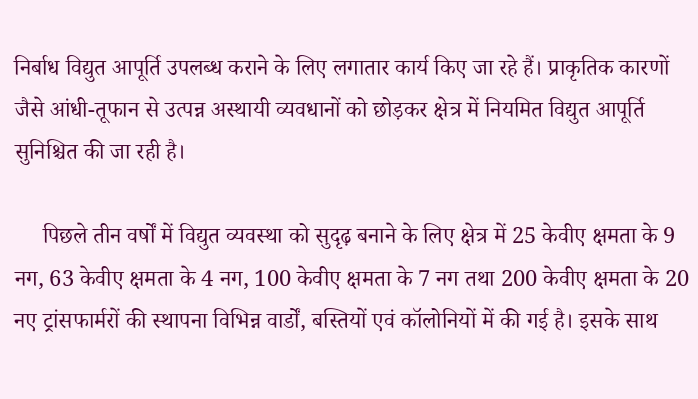निर्बाध विद्युत आपूर्ति उपलब्ध कराने के लिए लगातार कार्य किए जा रहे हैं। प्राकृतिक कारणों जैसे आंधी-तूफान से उत्पन्न अस्थायी व्यवधानों को छोड़कर क्षेत्र में नियमित विद्युत आपूर्ति सुनिश्चित की जा रही है।

     पिछले तीन वर्षों में विद्युत व्यवस्था को सुदृढ़ बनाने के लिए क्षेत्र में 25 केवीए क्षमता के 9 नग, 63 केवीए क्षमता के 4 नग, 100 केवीए क्षमता के 7 नग तथा 200 केवीए क्षमता के 20 नए ट्रांसफार्मरों की स्थापना विभिन्न वार्डों, बस्तियों एवं कॉलोनियों में की गई है। इसके साथ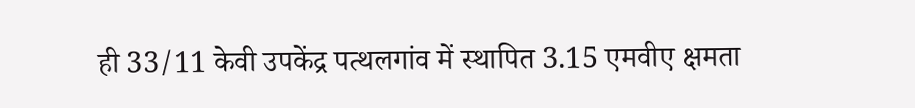ही 33/11 केवी उपकेंद्र पत्थलगांव में स्थापित 3.15 एमवीए क्षमता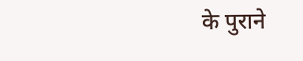के पुराने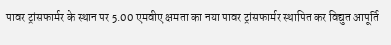पावर ट्रांसफार्मर के स्थान पर 5.00 एमवीए क्षमता का नया पावर ट्रांसफार्मर स्थापित कर विद्युत आपूर्ति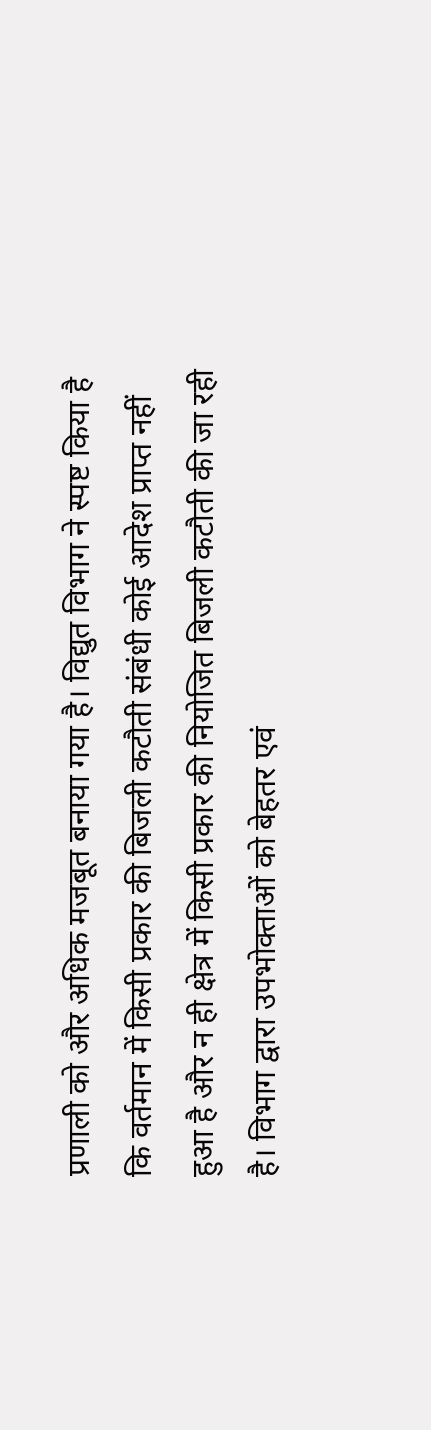प्रणाली को और अधिक मजबूत बनाया गया है। विद्युत विभाग ने स्पष्ट किया है कि वर्तमान में किसी प्रकार की बिजली कटौती संबंधी कोई आदेश प्राप्त नहीं हुआ है और न ही क्षेत्र में किसी प्रकार की नियोजित बिजली कटौती की जा रही है। विभाग द्वारा उपभोक्ताओं को बेहतर एवं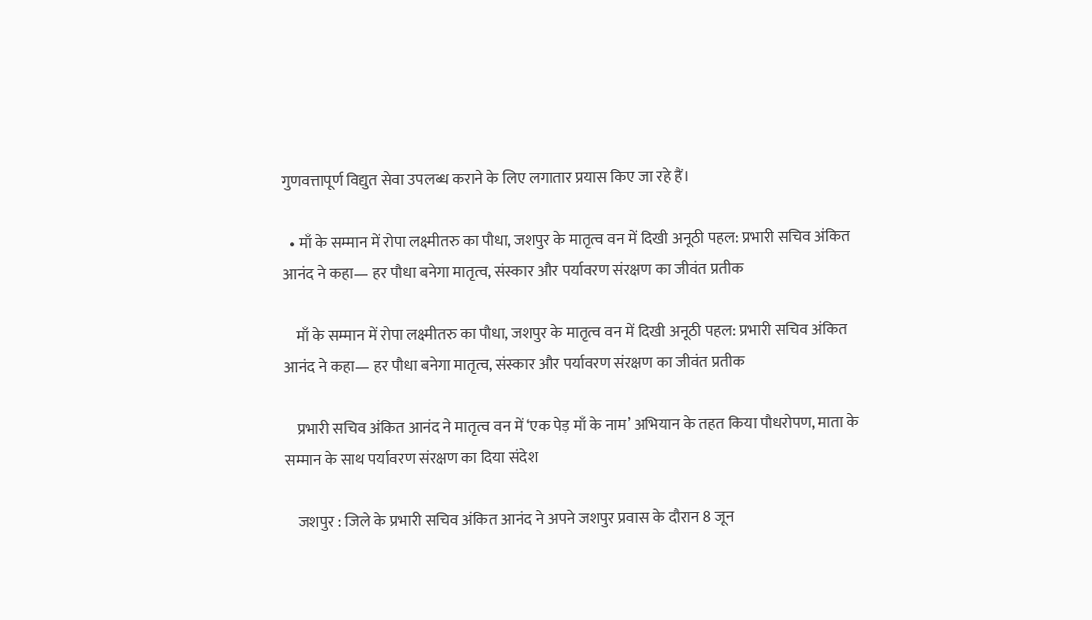गुणवत्तापूर्ण विद्युत सेवा उपलब्ध कराने के लिए लगातार प्रयास किए जा रहे हैं।

  • माँ के सम्मान में रोपा लक्ष्मीतरु का पौधा, जशपुर के मातृत्व वन में दिखी अनूठी पहल: प्रभारी सचिव अंकित आनंद ने कहा— हर पौधा बनेगा मातृत्व, संस्कार और पर्यावरण संरक्षण का जीवंत प्रतीक

    माँ के सम्मान में रोपा लक्ष्मीतरु का पौधा, जशपुर के मातृत्व वन में दिखी अनूठी पहल: प्रभारी सचिव अंकित आनंद ने कहा— हर पौधा बनेगा मातृत्व, संस्कार और पर्यावरण संरक्षण का जीवंत प्रतीक

    प्रभारी सचिव अंकित आनंद ने मातृत्व वन में ‘एक पेड़ माँ के नाम’ अभियान के तहत किया पौधरोपण, माता के सम्मान के साथ पर्यावरण संरक्षण का दिया संदेश

    जशपुर : जिले के प्रभारी सचिव अंकित आनंद ने अपने जशपुर प्रवास के दौरान 8 जून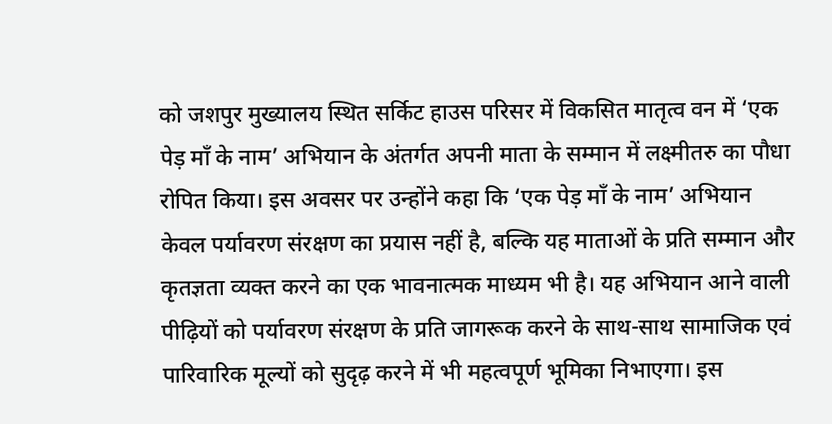को जशपुर मुख्यालय स्थित सर्किट हाउस परिसर में विकसित मातृत्व वन में ‘एक पेड़ माँ के नाम’ अभियान के अंतर्गत अपनी माता के सम्मान में लक्ष्मीतरु का पौधा रोपित किया। इस अवसर पर उन्होंने कहा कि ‘एक पेड़ माँ के नाम’ अभियान केवल पर्यावरण संरक्षण का प्रयास नहीं है, बल्कि यह माताओं के प्रति सम्मान और कृतज्ञता व्यक्त करने का एक भावनात्मक माध्यम भी है। यह अभियान आने वाली पीढ़ियों को पर्यावरण संरक्षण के प्रति जागरूक करने के साथ-साथ सामाजिक एवं पारिवारिक मूल्यों को सुदृढ़ करने में भी महत्वपूर्ण भूमिका निभाएगा। इस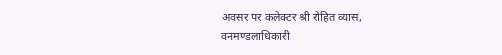अवसर पर कलेक्टर श्री रोहित व्यास, वनमण्डलाधिकारी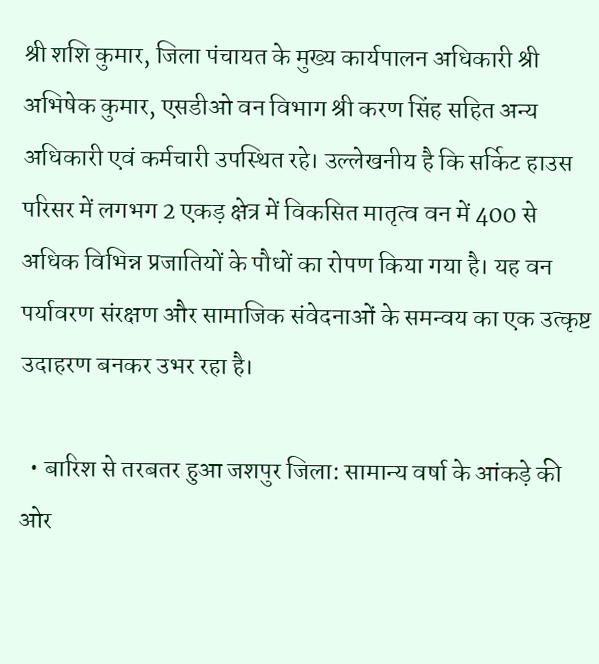श्री शशि कुमार, जिला पंचायत के मुख्य कार्यपालन अधिकारी श्री अभिषेक कुमार, एसडीओ वन विभाग श्री करण सिंह सहित अन्य अधिकारी एवं कर्मचारी उपस्थित रहे। उल्लेखनीय है कि सर्किट हाउस परिसर में लगभग 2 एकड़ क्षेत्र में विकसित मातृत्व वन में 400 से अधिक विभिन्न प्रजातियों के पौधों का रोपण किया गया है। यह वन पर्यावरण संरक्षण और सामाजिक संवेदनाओं के समन्वय का एक उत्कृष्ट उदाहरण बनकर उभर रहा है।

  • बारिश से तरबतर हुआ जशपुर जिला: सामान्य वर्षा के आंकड़े की ओर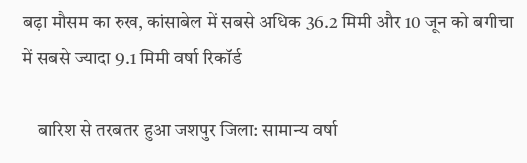बढ़ा मौसम का रुख, कांसाबेल में सबसे अधिक 36.2 मिमी और 10 जून को बगीचा में सबसे ज्यादा 9.1 मिमी वर्षा रिकॉर्ड

    बारिश से तरबतर हुआ जशपुर जिला: सामान्य वर्षा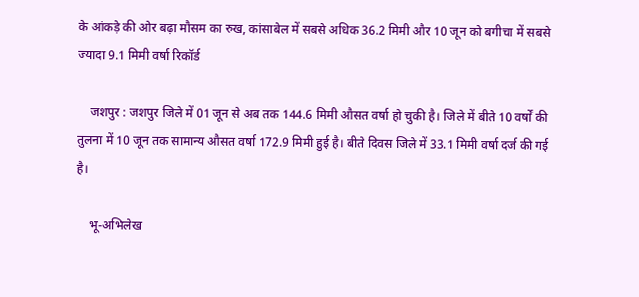के आंकड़े की ओर बढ़ा मौसम का रुख, कांसाबेल में सबसे अधिक 36.2 मिमी और 10 जून को बगीचा में सबसे ज्यादा 9.1 मिमी वर्षा रिकॉर्ड

    जशपुर : जशपुर जिले में 01 जून से अब तक 144.6 मिमी औसत वर्षा हो चुकी है। जिले में बीते 10 वर्षों की तुलना में 10 जून तक सामान्य औसत वर्षा 172.9 मिमी हुई है। बीते दिवस जिले में 33.1 मिमी वर्षा दर्ज की गई है।

    भू-अभिलेख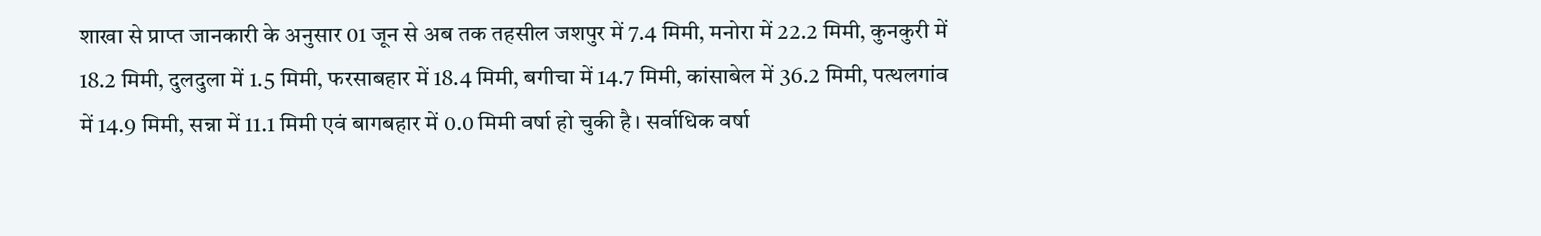शाखा से प्राप्त जानकारी के अनुसार 01 जून से अब तक तहसील जशपुर में 7.4 मिमी, मनोरा में 22.2 मिमी, कुनकुरी में 18.2 मिमी, दुलदुला में 1.5 मिमी, फरसाबहार में 18.4 मिमी, बगीचा में 14.7 मिमी, कांसाबेल में 36.2 मिमी, पत्थलगांव में 14.9 मिमी, सन्ना में 11.1 मिमी एवं बागबहार में 0.0 मिमी वर्षा हो चुकी है। सर्वाधिक वर्षा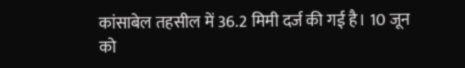कांसाबेल तहसील में 36.2 मिमी दर्ज की गई है। 10 जून को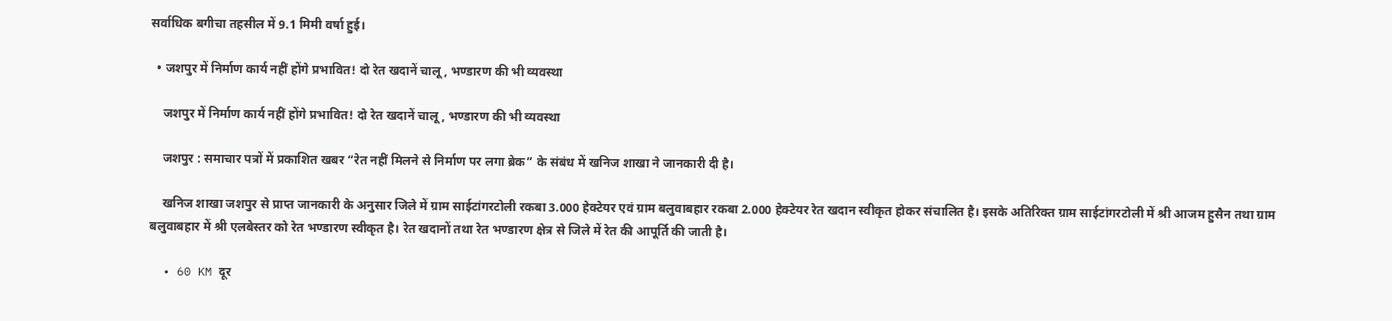सर्वाधिक बगीचा तहसील में 9.1 मिमी वर्षा हुई।

  • जशपुर में निर्माण कार्य नहीं होंगे प्रभावित! दो रेत खदानें चालू, भण्डारण की भी व्यवस्था

    जशपुर में निर्माण कार्य नहीं होंगे प्रभावित! दो रेत खदानें चालू, भण्डारण की भी व्यवस्था

    जशपुर : समाचार पत्रों में प्रकाशित खबर “रेत नहीं मिलने से निर्माण पर लगा ब्रेक” के संबंध में खनिज शाखा ने जानकारी दी है।

    खनिज शाखा जशपुर से प्राप्त जानकारी के अनुसार जिले में ग्राम साईटांगरटोली रकबा 3.000 हेक्टेयर एवं ग्राम बलुवाबहार रकबा 2.000 हेक्टेयर रेत खदान स्वीकृत होकर संचालित है। इसके अतिरिक्त ग्राम साईटांगरटोली में श्री आजम हुसैन तथा ग्राम बलुवाबहार में श्री एलबेस्तर को रेत भण्डारण स्वीकृत है। रेत खदानों तथा रेत भण्डारण क्षेत्र से जिले में रेत की आपूर्ति की जाती है।

  • 60 KM दूर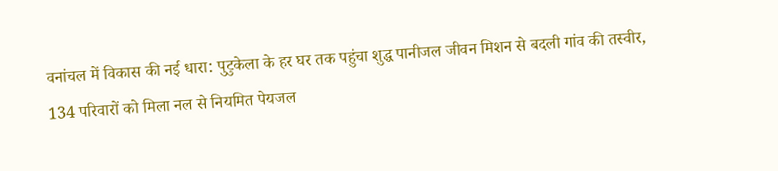वनांचल में विकास की नई धारा: पुटुकेला के हर घर तक पहुंचा शुद्ध पानीजल जीवन मिशन से बदली गांव की तस्वीर, 134 परिवारों को मिला नल से नियमित पेयजल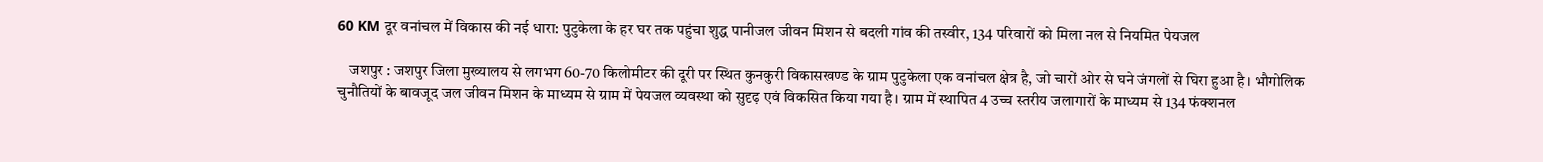60 KM दूर वनांचल में विकास की नई धारा: पुटुकेला के हर घर तक पहुंचा शुद्ध पानीजल जीवन मिशन से बदली गांव की तस्वीर, 134 परिवारों को मिला नल से नियमित पेयजल

    जशपुर : जशपुर जिला मुख्यालय से लगभग 60-70 किलोमीटर की दूरी पर स्थित कुनकुरी विकासखण्ड के ग्राम पुटुकेला एक वनांचल क्षेत्र है, जो चारों ओर से घने जंगलों से घिरा हुआ है। भौगोलिक चुनौतियों के बावजूद जल जीवन मिशन के माध्यम से ग्राम में पेयजल व्यवस्था को सुदृढ़ एवं विकसित किया गया है। ग्राम में स्थापित 4 उच्च स्तरीय जलागारों के माध्यम से 134 फंक्शनल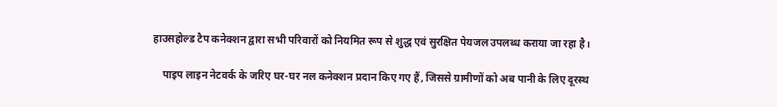हाउसहोल्ड टैप कनेक्शन द्वारा सभी परिवारों को नियमित रूप से शुद्ध एवं सुरक्षित पेयजल उपलब्ध कराया जा रहा है।

    पाइप लाइन नेटवर्क के जरिए घर-घर नल कनेक्शन प्रदान किए गए हैं, जिससे ग्रामीणों को अब पानी के लिए दूरस्थ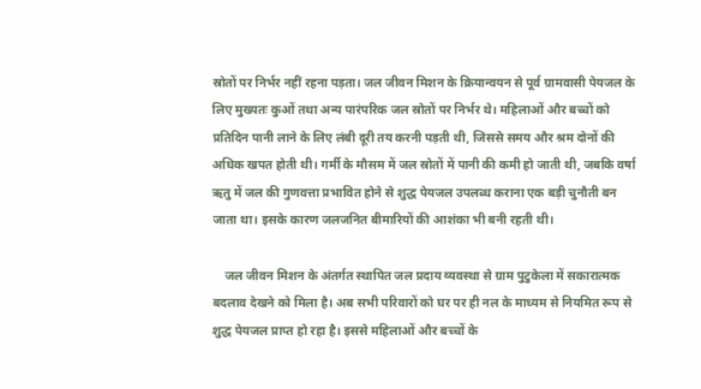स्रोतों पर निर्भर नहीं रहना पड़ता। जल जीवन मिशन के क्रियान्वयन से पूर्व ग्रामवासी पेयजल के लिए मुख्यतः कुओं तथा अन्य पारंपरिक जल स्रोतों पर निर्भर थे। महिलाओं और बच्चों को प्रतिदिन पानी लाने के लिए लंबी दूरी तय करनी पड़ती थी, जिससे समय और श्रम दोनों की अधिक खपत होती थी। गर्मी के मौसम में जल स्रोतों में पानी की कमी हो जाती थी, जबकि वर्षा ऋतु में जल की गुणवत्ता प्रभावित होने से शुद्ध पेयजल उपलब्ध कराना एक बड़ी चुनौती बन जाता था। इसके कारण जलजनित बीमारियों की आशंका भी बनी रहती थी।

    जल जीवन मिशन के अंतर्गत स्थापित जल प्रदाय व्यवस्था से ग्राम पुटुकेला में सकारात्मक बदलाव देखने को मिला है। अब सभी परिवारों को घर पर ही नल के माध्यम से नियमित रूप से शुद्ध पेयजल प्राप्त हो रहा है। इससे महिलाओं और बच्चों के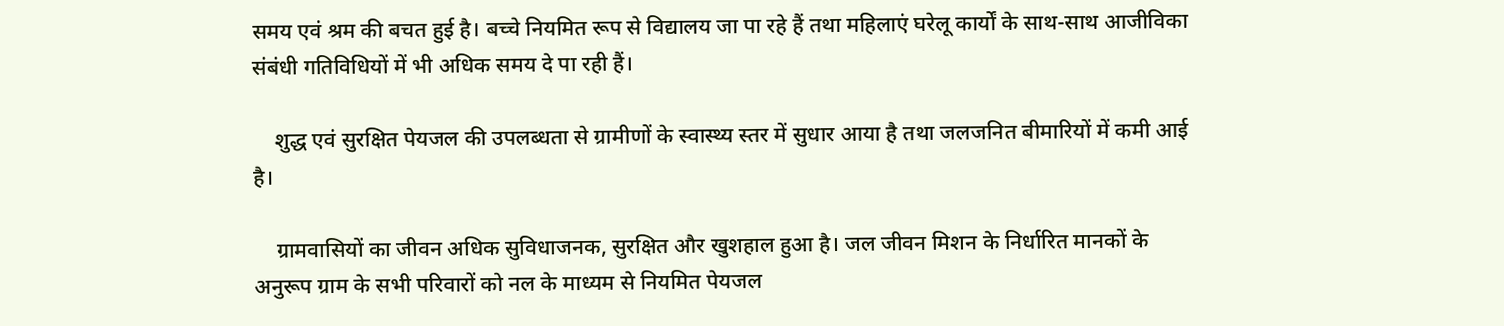समय एवं श्रम की बचत हुई है। बच्चे नियमित रूप से विद्यालय जा पा रहे हैं तथा महिलाएं घरेलू कार्यों के साथ-साथ आजीविका संबंधी गतिविधियों में भी अधिक समय दे पा रही हैं।

    शुद्ध एवं सुरक्षित पेयजल की उपलब्धता से ग्रामीणों के स्वास्थ्य स्तर में सुधार आया है तथा जलजनित बीमारियों में कमी आई है।

    ग्रामवासियों का जीवन अधिक सुविधाजनक, सुरक्षित और खुशहाल हुआ है। जल जीवन मिशन के निर्धारित मानकों के अनुरूप ग्राम के सभी परिवारों को नल के माध्यम से नियमित पेयजल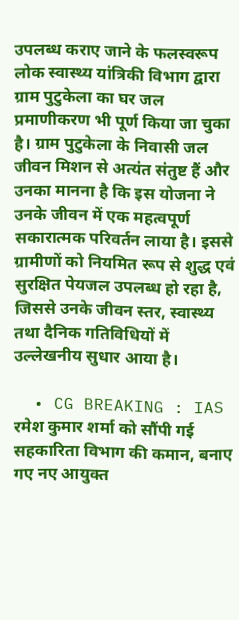उपलब्ध कराए जाने के फलस्वरूप लोक स्वास्थ्य यांत्रिकी विभाग द्वारा ग्राम पुटुकेला का घर जल प्रमाणीकरण भी पूर्ण किया जा चुका है। ग्राम पुटुकेला के निवासी जल जीवन मिशन से अत्यंत संतुष्ट हैं और उनका मानना है कि इस योजना ने उनके जीवन में एक महत्वपूर्ण सकारात्मक परिवर्तन लाया है। इससे ग्रामीणों को नियमित रूप से शुद्ध एवं सुरक्षित पेयजल उपलब्ध हो रहा है, जिससे उनके जीवन स्तर, स्वास्थ्य तथा दैनिक गतिविधियों में उल्लेखनीय सुधार आया है।

  • CG BREAKING : IAS रमेश कुमार शर्मा को सौंपी गई सहकारिता विभाग की कमान, बनाए गए नए आयुक्त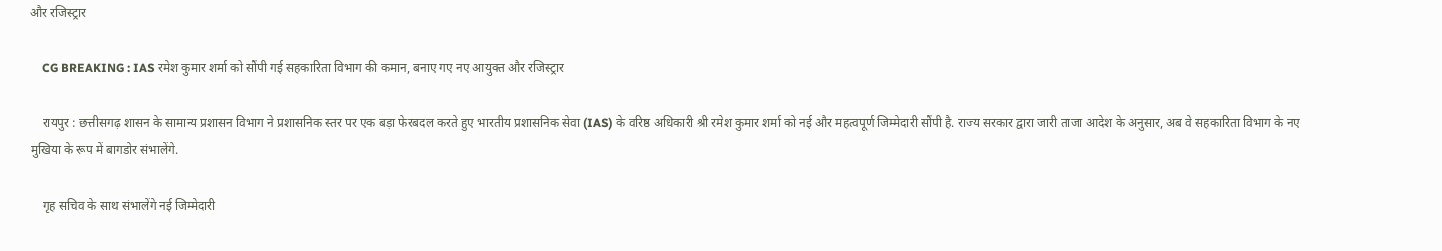और रजिस्ट्रार

    CG BREAKING : IAS रमेश कुमार शर्मा को सौंपी गई सहकारिता विभाग की कमान, बनाए गए नए आयुक्त और रजिस्ट्रार

    रायपुर : छत्तीसगढ़ शासन के सामान्य प्रशासन विभाग ने प्रशासनिक स्तर पर एक बड़ा फेरबदल करते हुए भारतीय प्रशासनिक सेवा (IAS) के वरिष्ठ अधिकारी श्री रमेश कुमार शर्मा को नई और महत्वपूर्ण जिम्मेदारी सौंपी है. राज्य सरकार द्वारा जारी ताजा आदेश के अनुसार, अब वे सहकारिता विभाग के नए मुखिया के रूप में बागडोर संभालेंगे.

    गृह सचिव के साथ संभालेंगे नई जिम्मेदारी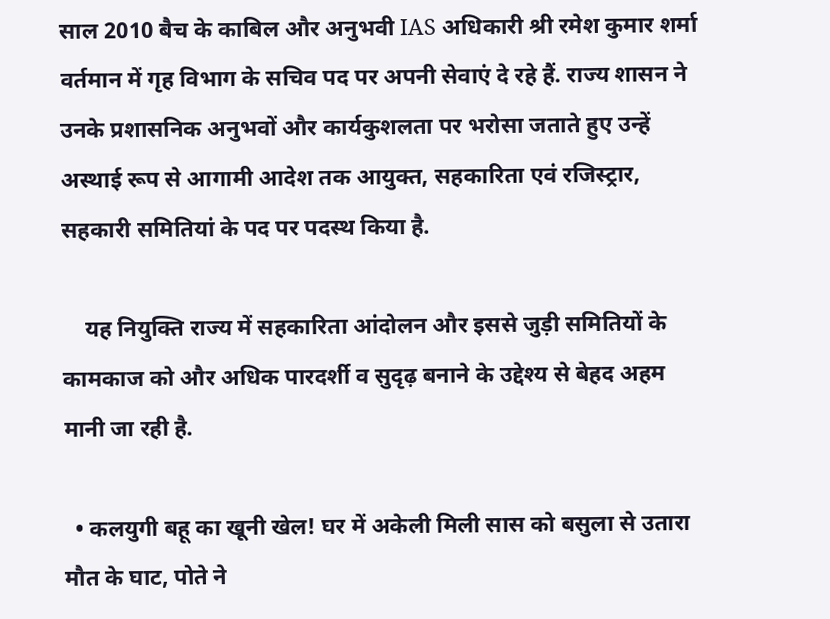साल 2010 बैच के काबिल और अनुभवी IAS अधिकारी श्री रमेश कुमार शर्मा वर्तमान में गृह विभाग के सचिव पद पर अपनी सेवाएं दे रहे हैं. राज्य शासन ने उनके प्रशासनिक अनुभवों और कार्यकुशलता पर भरोसा जताते हुए उन्हें अस्थाई रूप से आगामी आदेश तक आयुक्त, सहकारिता एवं रजिस्ट्रार, सहकारी समितियां के पद पर पदस्थ किया है.

    यह नियुक्ति राज्य में सहकारिता आंदोलन और इससे जुड़ी समितियों के कामकाज को और अधिक पारदर्शी व सुदृढ़ बनाने के उद्देश्य से बेहद अहम मानी जा रही है.

  • कलयुगी बहू का खूनी खेल! घर में अकेली मिली सास को बसुला से उतारा मौत के घाट, पोते ने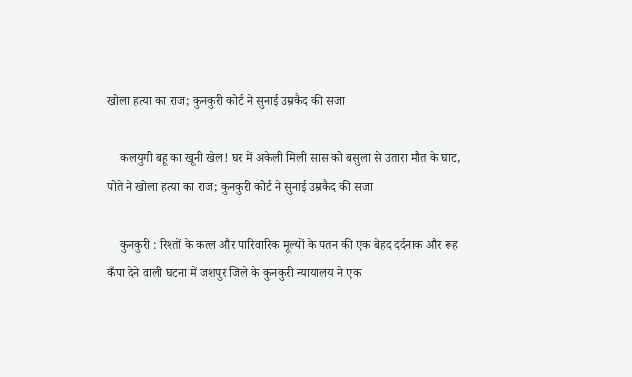खोला हत्या का राज; कुनकुरी कोर्ट ने सुनाई उम्रकैद की सजा

    कलयुगी बहू का खूनी खेल! घर में अकेली मिली सास को बसुला से उतारा मौत के घाट, पोते ने खोला हत्या का राज; कुनकुरी कोर्ट ने सुनाई उम्रकैद की सजा

    कुनकुरी : रिश्तों के कत्ल और पारिवारिक मूल्यों के पतन की एक बेहद दर्दनाक और रूह कँपा देने वाली घटना में जशपुर जिले के कुनकुरी न्यायालय ने एक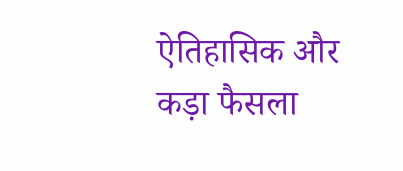ऐतिहासिक और कड़ा फैसला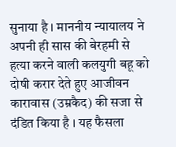सुनाया है । माननीय न्यायालय ने अपनी ही सास की बेरहमी से हत्या करने वाली कलयुगी बहू को दोषी करार देते हुए आजीवन कारावास (उम्रकैद) की सजा से दंडित किया है । यह फैसला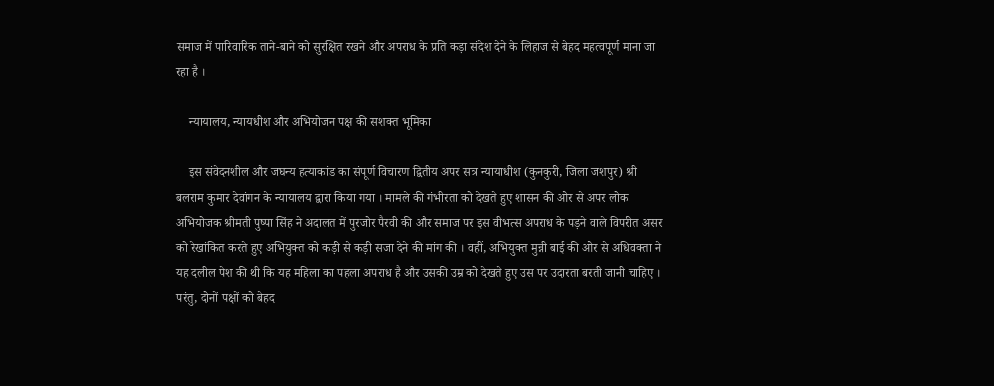समाज में पारिवारिक ताने-बाने को सुरक्षित रखने और अपराध के प्रति कड़ा संदेश देने के लिहाज से बेहद महत्वपूर्ण माना जा रहा है ।

    न्यायालय, न्यायधीश और अभियोजन पक्ष की सशक्त भूमिका

    इस संवेदनशील और जघन्य हत्याकांड का संपूर्ण विचारण द्वितीय अपर सत्र न्यायाधीश (कुनकुरी, जिला जशपुर) श्री बलराम कुमार देवांगन के न्यायालय द्वारा किया गया । मामले की गंभीरता को देखते हुए शासन की ओर से अपर लोक अभियोजक श्रीमती पुष्पा सिंह ने अदालत में पुरजोर पैरवी की और समाज पर इस वीभत्स अपराध के पड़ने वाले विपरीत असर को रेखांकित करते हुए अभियुक्त को कड़ी से कड़ी सजा देने की मांग की । वहीं, अभियुक्त मुन्नी बाई की ओर से अधिवक्ता ने यह दलील पेश की थी कि यह महिला का पहला अपराध है और उसकी उम्र को देखते हुए उस पर उदारता बरती जानी चाहिए । परंतु, दोनों पक्षों को बेहद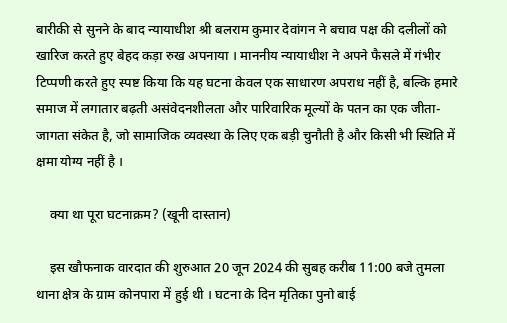बारीकी से सुनने के बाद न्यायाधीश श्री बलराम कुमार देवांगन ने बचाव पक्ष की दलीलों को खारिज करते हुए बेहद कड़ा रुख अपनाया । माननीय न्यायाधीश ने अपने फैसले में गंभीर टिप्पणी करते हुए स्पष्ट किया कि यह घटना केवल एक साधारण अपराध नहीं है, बल्कि हमारे समाज में लगातार बढ़ती असंवेदनशीलता और पारिवारिक मूल्यों के पतन का एक जीता-जागता संकेत है, जो सामाजिक व्यवस्था के लिए एक बड़ी चुनौती है और किसी भी स्थिति में क्षमा योग्य नहीं है ।

    क्या था पूरा घटनाक्रम? (खूनी दास्तान)

    इस खौफनाक वारदात की शुरुआत 20 जून 2024 की सुबह करीब 11:00 बजे तुमला थाना क्षेत्र के ग्राम कोनपारा में हुई थी । घटना के दिन मृतिका पुनो बाई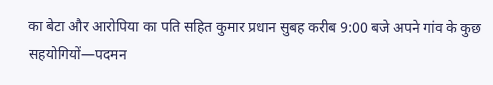का बेटा और आरोपिया का पति सहित कुमार प्रधान सुबह करीब 9:00 बजे अपने गांव के कुछ सहयोगियों—पदमन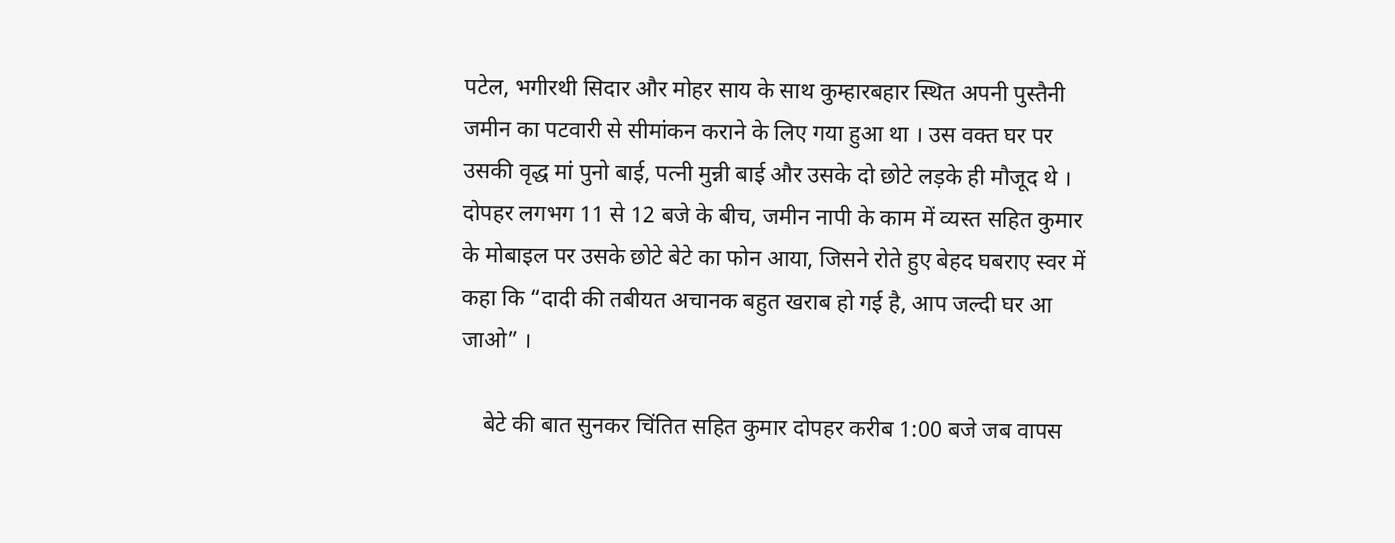पटेल, भगीरथी सिदार और मोहर साय के साथ कुम्हारबहार स्थित अपनी पुस्तैनी जमीन का पटवारी से सीमांकन कराने के लिए गया हुआ था । उस वक्त घर पर उसकी वृद्ध मां पुनो बाई, पत्नी मुन्नी बाई और उसके दो छोटे लड़के ही मौजूद थे । दोपहर लगभग 11 से 12 बजे के बीच, जमीन नापी के काम में व्यस्त सहित कुमार के मोबाइल पर उसके छोटे बेटे का फोन आया, जिसने रोते हुए बेहद घबराए स्वर में कहा कि “दादी की तबीयत अचानक बहुत खराब हो गई है, आप जल्दी घर आ जाओ” ।

    बेटे की बात सुनकर चिंतित सहित कुमार दोपहर करीब 1:00 बजे जब वापस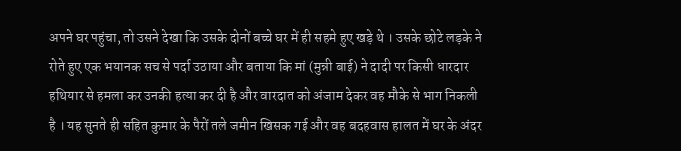अपने घर पहुंचा, तो उसने देखा कि उसके दोनों बच्चे घर में ही सहमे हुए खड़े थे । उसके छोटे लड़के ने रोते हुए एक भयानक सच से पर्दा उठाया और बताया कि मां (मुन्नी बाई) ने दादी पर किसी धारदार हथियार से हमला कर उनकी हत्या कर दी है और वारदात को अंजाम देकर वह मौके से भाग निकली है । यह सुनते ही सहित कुमार के पैरों तले जमीन खिसक गई और वह बदहवास हालत में घर के अंदर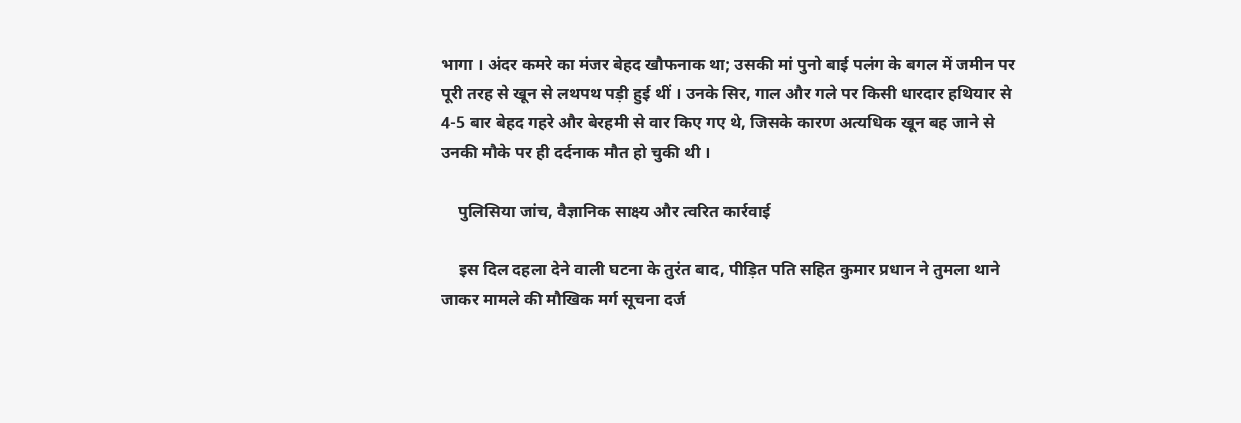भागा । अंदर कमरे का मंजर बेहद खौफनाक था; उसकी मां पुनो बाई पलंग के बगल में जमीन पर पूरी तरह से खून से लथपथ पड़ी हुई थीं । उनके सिर, गाल और गले पर किसी धारदार हथियार से 4-5 बार बेहद गहरे और बेरहमी से वार किए गए थे, जिसके कारण अत्यधिक खून बह जाने से उनकी मौके पर ही दर्दनाक मौत हो चुकी थी ।

    पुलिसिया जांच, वैज्ञानिक साक्ष्य और त्वरित कार्रवाई

    इस दिल दहला देने वाली घटना के तुरंत बाद, पीड़ित पति सहित कुमार प्रधान ने तुमला थाने जाकर मामले की मौखिक मर्ग सूचना दर्ज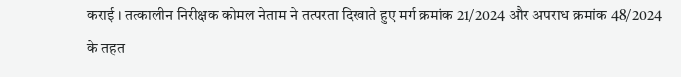कराई । तत्कालीन निरीक्षक कोमल नेताम ने तत्परता दिखाते हुए मर्ग क्रमांक 21/2024 और अपराध क्रमांक 48/2024 के तहत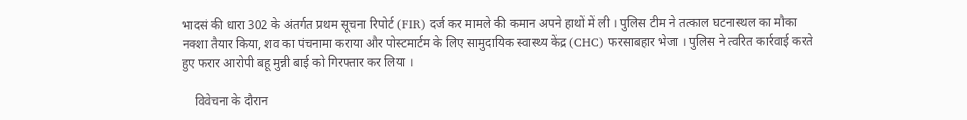भादसं की धारा 302 के अंतर्गत प्रथम सूचना रिपोर्ट (FIR) दर्ज कर मामले की कमान अपने हाथों में ली । पुलिस टीम ने तत्काल घटनास्थल का मौका नक्शा तैयार किया, शव का पंचनामा कराया और पोस्टमार्टम के लिए सामुदायिक स्वास्थ्य केंद्र (CHC) फरसाबहार भेजा । पुलिस ने त्वरित कार्रवाई करते हुए फरार आरोपी बहू मुन्नी बाई को गिरफ्तार कर लिया ।

    विवेचना के दौरान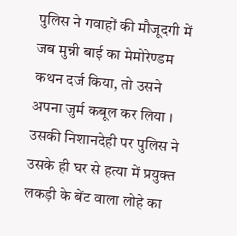पुलिस ने गवाहों की मौजूदगी में जब मुन्नी बाई का मेमोरेण्डम कथन दर्ज किया, तो उसने अपना जुर्म कबूल कर लिया । उसकी निशानदेही पर पुलिस ने उसके ही घर से हत्या में प्रयुक्त लकड़ी के बेंट वाला लोहे का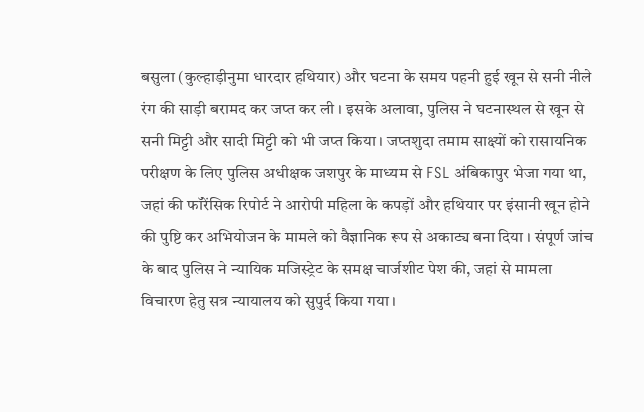बसुला (कुल्हाड़ीनुमा धारदार हथियार) और घटना के समय पहनी हुई खून से सनी नीले रंग की साड़ी बरामद कर जप्त कर ली । इसके अलावा, पुलिस ने घटनास्थल से खून से सनी मिट्टी और सादी मिट्टी को भी जप्त किया । जप्तशुदा तमाम साक्ष्यों को रासायनिक परीक्षण के लिए पुलिस अधीक्षक जशपुर के माध्यम से FSL अंबिकापुर भेजा गया था, जहां की फॉरेंसिक रिपोर्ट ने आरोपी महिला के कपड़ों और हथियार पर इंसानी खून होने की पुष्टि कर अभियोजन के मामले को वैज्ञानिक रूप से अकाट्य बना दिया । संपूर्ण जांच के बाद पुलिस ने न्यायिक मजिस्ट्रेट के समक्ष चार्जशीट पेश की, जहां से मामला विचारण हेतु सत्र न्यायालय को सुपुर्द किया गया ।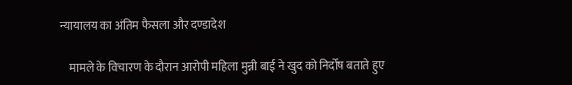न्यायालय का अंतिम फैसला और दण्डादेश

    मामले के विचारण के दौरान आरोपी महिला मुन्नी बाई ने खुद को निर्दोष बताते हुए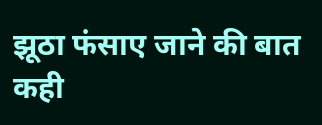झूठा फंसाए जाने की बात कही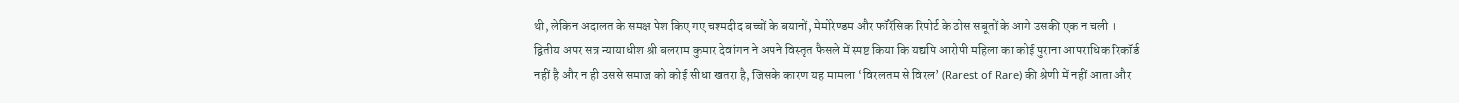थी, लेकिन अदालत के समक्ष पेश किए गए चश्मदीद बच्चों के बयानों, मेमोरेण्डम और फॉरेंसिक रिपोर्ट के ठोस सबूतों के आगे उसकी एक न चली । द्वितीय अपर सत्र न्यायाधीश श्री बलराम कुमार देवांगन ने अपने विस्तृत फैसले में स्पष्ट किया कि यद्यपि आरोपी महिला का कोई पुराना आपराधिक रिकॉर्ड नहीं है और न ही उससे समाज को कोई सीधा खतरा है, जिसके कारण यह मामला ‘विरलतम से विरल’ (Rarest of Rare) की श्रेणी में नहीं आता और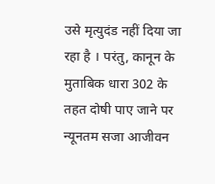उसे मृत्युदंड नहीं दिया जा रहा है । परंतु, कानून के मुताबिक धारा 302 के तहत दोषी पाए जाने पर न्यूनतम सजा आजीवन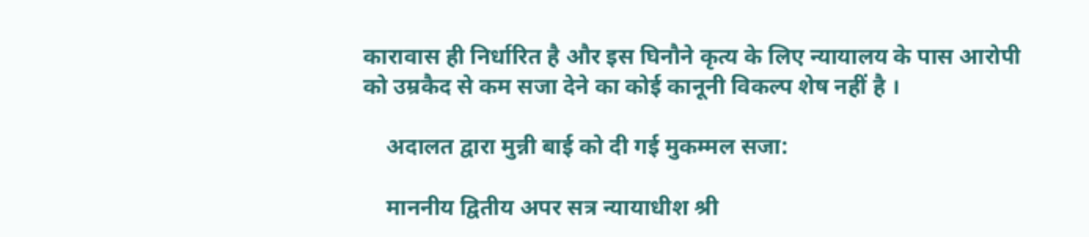कारावास ही निर्धारित है और इस घिनौने कृत्य के लिए न्यायालय के पास आरोपी को उम्रकैद से कम सजा देने का कोई कानूनी विकल्प शेष नहीं है ।

    अदालत द्वारा मुन्नी बाई को दी गई मुकम्मल सजा:

    माननीय द्वितीय अपर सत्र न्यायाधीश श्री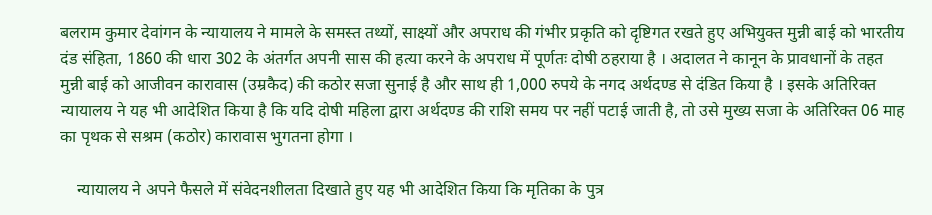बलराम कुमार देवांगन के न्यायालय ने मामले के समस्त तथ्यों, साक्ष्यों और अपराध की गंभीर प्रकृति को दृष्टिगत रखते हुए अभियुक्त मुन्नी बाई को भारतीय दंड संहिता, 1860 की धारा 302 के अंतर्गत अपनी सास की हत्या करने के अपराध में पूर्णतः दोषी ठहराया है । अदालत ने कानून के प्रावधानों के तहत मुन्नी बाई को आजीवन कारावास (उम्रकैद) की कठोर सजा सुनाई है और साथ ही 1,000 रुपये के नगद अर्थदण्ड से दंडित किया है । इसके अतिरिक्त न्यायालय ने यह भी आदेशित किया है कि यदि दोषी महिला द्वारा अर्थदण्ड की राशि समय पर नहीं पटाई जाती है, तो उसे मुख्य सजा के अतिरिक्त 06 माह का पृथक से सश्रम (कठोर) कारावास भुगतना होगा ।

    न्यायालय ने अपने फैसले में संवेदनशीलता दिखाते हुए यह भी आदेशित किया कि मृतिका के पुत्र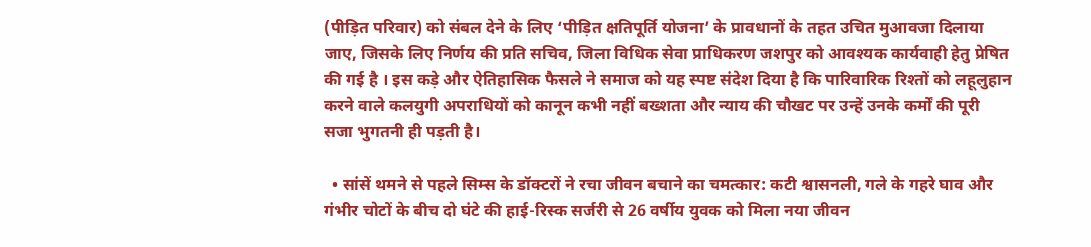(पीड़ित परिवार) को संबल देने के लिए ‘पीड़ित क्षतिपूर्ति योजना’ के प्रावधानों के तहत उचित मुआवजा दिलाया जाए, जिसके लिए निर्णय की प्रति सचिव, जिला विधिक सेवा प्राधिकरण जशपुर को आवश्यक कार्यवाही हेतु प्रेषित की गई है । इस कड़े और ऐतिहासिक फैसले ने समाज को यह स्पष्ट संदेश दिया है कि पारिवारिक रिश्तों को लहूलुहान करने वाले कलयुगी अपराधियों को कानून कभी नहीं बख्शता और न्याय की चौखट पर उन्हें उनके कर्मों की पूरी सजा भुगतनी ही पड़ती है।

  • सांसें थमने से पहले सिम्स के डॉक्टरों ने रचा जीवन बचाने का चमत्कार: कटी श्वासनली, गले के गहरे घाव और गंभीर चोटों के बीच दो घंटे की हाई-रिस्क सर्जरी से 26 वर्षीय युवक को मिला नया जीवन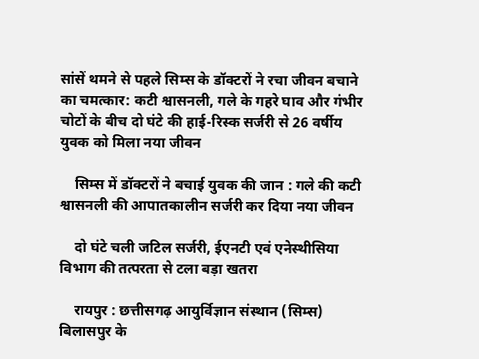सांसें थमने से पहले सिम्स के डॉक्टरों ने रचा जीवन बचाने का चमत्कार: कटी श्वासनली, गले के गहरे घाव और गंभीर चोटों के बीच दो घंटे की हाई-रिस्क सर्जरी से 26 वर्षीय युवक को मिला नया जीवन

    सिम्स में डॉक्टरों ने बचाई युवक की जान : गले की कटी श्वासनली की आपातकालीन सर्जरी कर दिया नया जीवन

    दो घंटे चली जटिल सर्जरी, ईएनटी एवं एनेस्थीसिया विभाग की तत्परता से टला बड़ा खतरा

    रायपुर : छत्तीसगढ़ आयुर्विज्ञान संस्थान (सिम्स) बिलासपुर के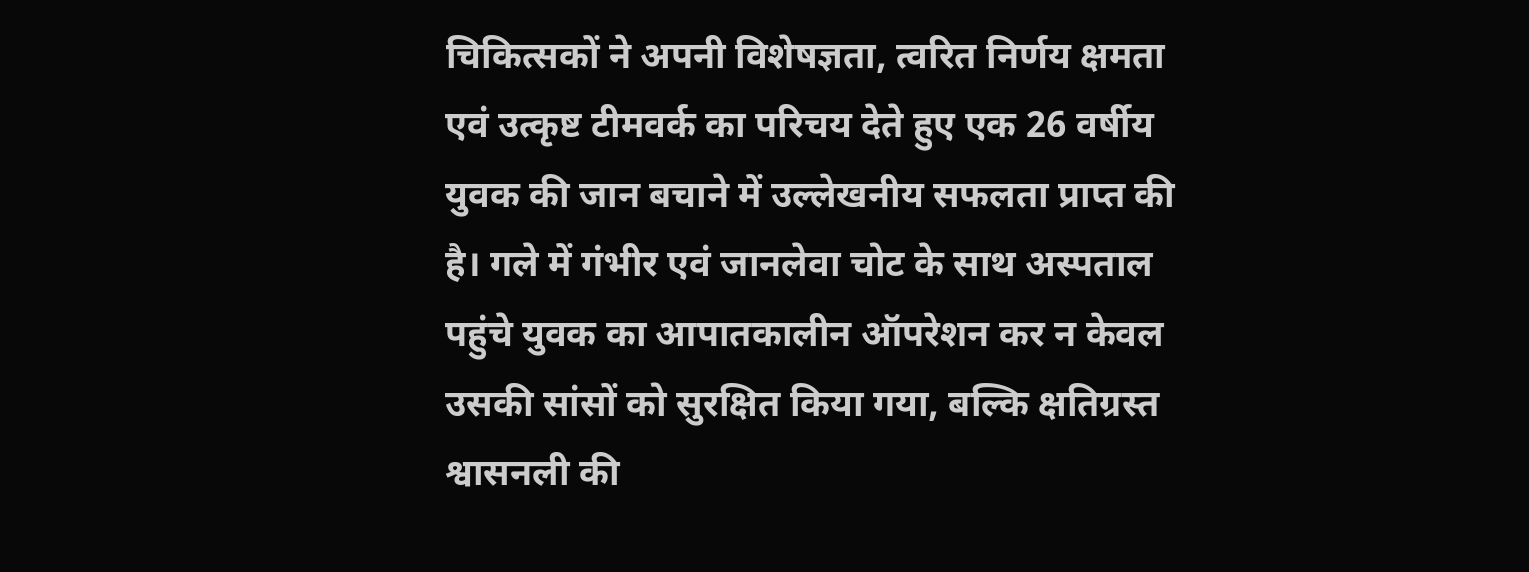चिकित्सकों ने अपनी विशेषज्ञता, त्वरित निर्णय क्षमता एवं उत्कृष्ट टीमवर्क का परिचय देते हुए एक 26 वर्षीय युवक की जान बचाने में उल्लेखनीय सफलता प्राप्त की है। गले में गंभीर एवं जानलेवा चोट के साथ अस्पताल पहुंचे युवक का आपातकालीन ऑपरेशन कर न केवल उसकी सांसों को सुरक्षित किया गया, बल्कि क्षतिग्रस्त श्वासनली की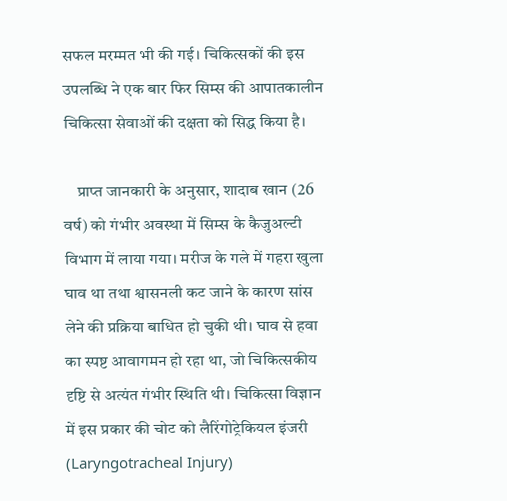सफल मरम्मत भी की गई। चिकित्सकों की इस उपलब्धि ने एक बार फिर सिम्स की आपातकालीन चिकित्सा सेवाओं की दक्षता को सिद्ध किया है।

    प्राप्त जानकारी के अनुसार, शादाब खान (26 वर्ष) को गंभीर अवस्था में सिम्स के कैजुअल्टी विभाग में लाया गया। मरीज के गले में गहरा खुला घाव था तथा श्वासनली कट जाने के कारण सांस लेने की प्रक्रिया बाधित हो चुकी थी। घाव से हवा का स्पष्ट आवागमन हो रहा था, जो चिकित्सकीय दृष्टि से अत्यंत गंभीर स्थिति थी। चिकित्सा विज्ञान में इस प्रकार की चोट को लैरिंगोट्रेकियल इंजरी (Laryngotracheal Injury)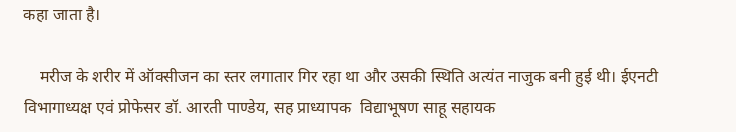कहा जाता है।

    मरीज के शरीर में ऑक्सीजन का स्तर लगातार गिर रहा था और उसकी स्थिति अत्यंत नाजुक बनी हुई थी। ईएनटी विभागाध्यक्ष एवं प्रोफेसर डॉ. आरती पाण्डेय, सह प्राध्यापक  विद्याभूषण साहू सहायक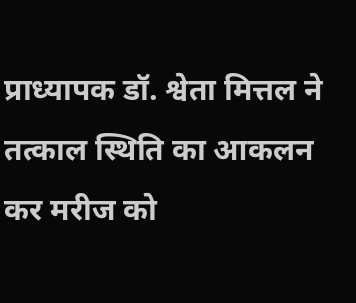प्राध्यापक डॉ. श्वेता मित्तल ने तत्काल स्थिति का आकलन कर मरीज को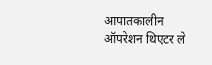आपातकालीन ऑपरेशन थिएटर ले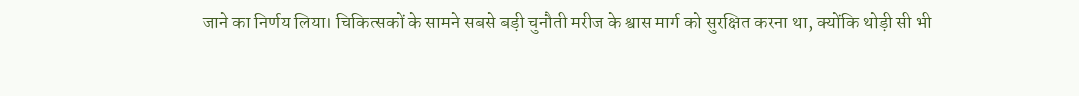जाने का निर्णय लिया। चिकित्सकों के सामने सबसे बड़ी चुनौती मरीज के श्वास मार्ग को सुरक्षित करना था, क्योंकि थोड़ी सी भी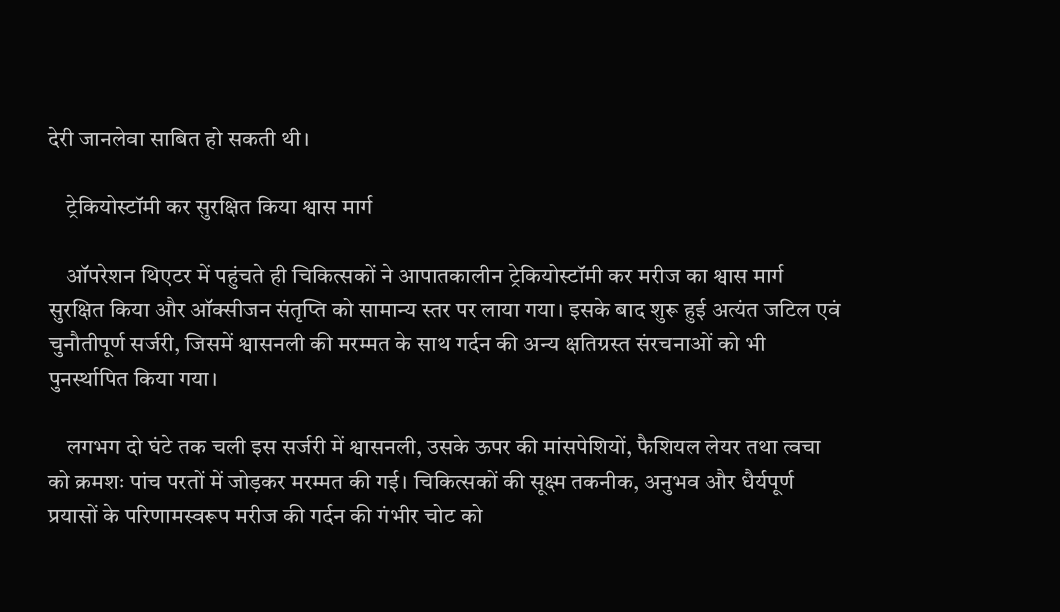देरी जानलेवा साबित हो सकती थी।

    ट्रेकियोस्टॉमी कर सुरक्षित किया श्वास मार्ग

    ऑपरेशन थिएटर में पहुंचते ही चिकित्सकों ने आपातकालीन ट्रेकियोस्टॉमी कर मरीज का श्वास मार्ग सुरक्षित किया और ऑक्सीजन संतृप्ति को सामान्य स्तर पर लाया गया। इसके बाद शुरू हुई अत्यंत जटिल एवं चुनौतीपूर्ण सर्जरी, जिसमें श्वासनली की मरम्मत के साथ गर्दन की अन्य क्षतिग्रस्त संरचनाओं को भी पुनर्स्थापित किया गया।

    लगभग दो घंटे तक चली इस सर्जरी में श्वासनली, उसके ऊपर की मांसपेशियों, फैशियल लेयर तथा त्वचा को क्रमशः पांच परतों में जोड़कर मरम्मत की गई। चिकित्सकों की सूक्ष्म तकनीक, अनुभव और धैर्यपूर्ण प्रयासों के परिणामस्वरूप मरीज की गर्दन की गंभीर चोट को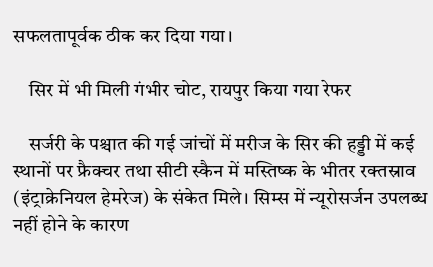सफलतापूर्वक ठीक कर दिया गया।

    सिर में भी मिली गंभीर चोट, रायपुर किया गया रेफर

    सर्जरी के पश्चात की गई जांचों में मरीज के सिर की हड्डी में कई स्थानों पर फ्रैक्चर तथा सीटी स्कैन में मस्तिष्क के भीतर रक्तस्राव (इंट्राक्रेनियल हेमरेज) के संकेत मिले। सिम्स में न्यूरोसर्जन उपलब्ध नहीं होने के कारण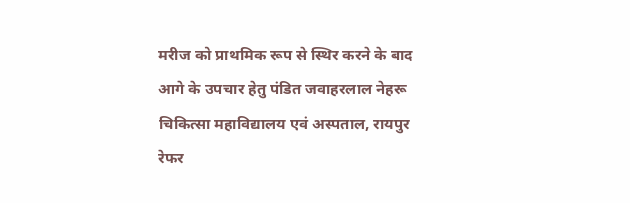मरीज को प्राथमिक रूप से स्थिर करने के बाद आगे के उपचार हेतु पंडित जवाहरलाल नेहरू चिकित्सा महाविद्यालय एवं अस्पताल, रायपुर रेफर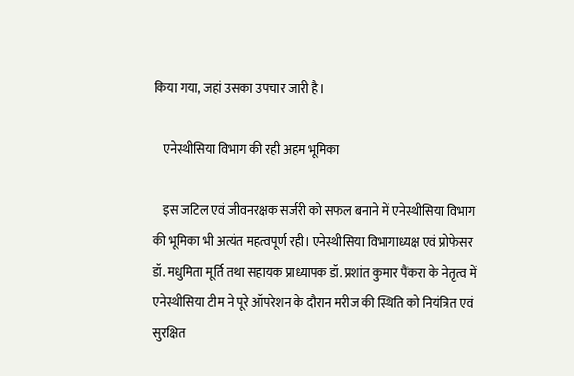किया गया, जहां उसका उपचार जारी है।

    एनेस्थीसिया विभाग की रही अहम भूमिका

    इस जटिल एवं जीवनरक्षक सर्जरी को सफल बनाने में एनेस्थीसिया विभाग की भूमिका भी अत्यंत महत्वपूर्ण रही। एनेस्थीसिया विभागाध्यक्ष एवं प्रोफेसर डॉ. मधुमिता मूर्ति तथा सहायक प्राध्यापक डॉ. प्रशांत कुमार पैंकरा के नेतृत्व में एनेस्थीसिया टीम ने पूरे ऑपरेशन के दौरान मरीज की स्थिति को नियंत्रित एवं सुरक्षित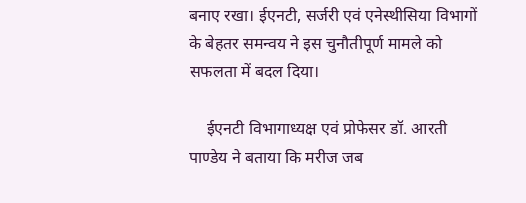बनाए रखा। ईएनटी, सर्जरी एवं एनेस्थीसिया विभागों के बेहतर समन्वय ने इस चुनौतीपूर्ण मामले को सफलता में बदल दिया।

    ईएनटी विभागाध्यक्ष एवं प्रोफेसर डॉ. आरती पाण्डेय ने बताया कि मरीज जब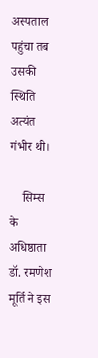अस्पताल पहुंचा तब उसकी स्थिति अत्यंत गंभीर थी।

    सिम्स के अधिष्ठाता डॉ. रमणेश मूर्ति ने इस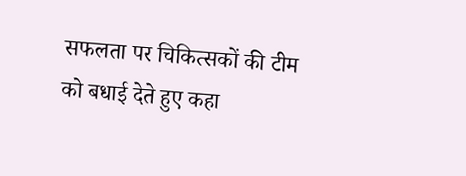सफलता पर चिकित्सकों की टीम को बधाई देते हुए कहा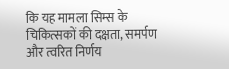कि यह मामला सिम्स के चिकित्सकों की दक्षता, समर्पण और त्वरित निर्णय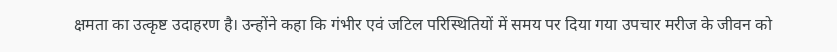क्षमता का उत्कृष्ट उदाहरण है। उन्होंने कहा कि गंभीर एवं जटिल परिस्थितियों में समय पर दिया गया उपचार मरीज के जीवन को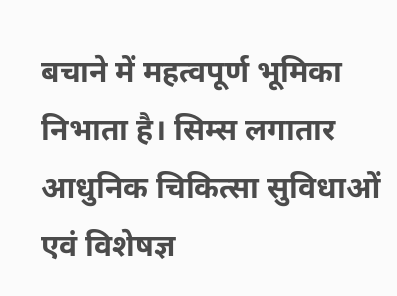बचाने में महत्वपूर्ण भूमिका निभाता है। सिम्स लगातार आधुनिक चिकित्सा सुविधाओं एवं विशेषज्ञ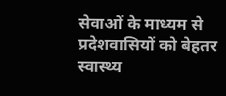सेवाओं के माध्यम से प्रदेशवासियों को बेहतर स्वास्थ्य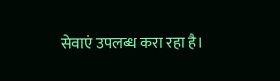सेवाएं उपलब्ध करा रहा है।